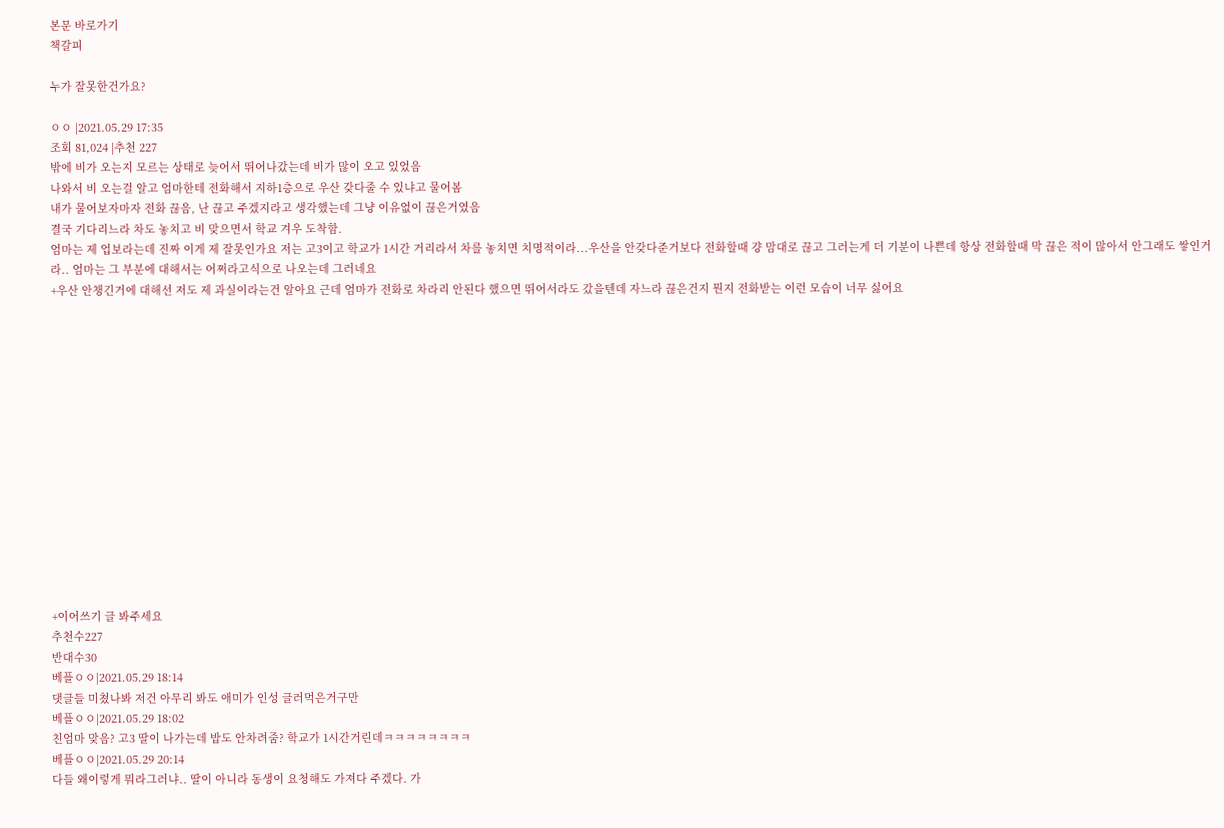본문 바로가기
책갈피

누가 잘못한건가요?

ㅇㅇ |2021.05.29 17:35
조회 81,024 |추천 227
밖에 비가 오는지 모르는 상태로 늦어서 뛰어나갔는데 비가 많이 오고 있었음
나와서 비 오는걸 알고 엄마한테 전화해서 지하1층으로 우산 갖다줄 수 있냐고 물어봄
내가 물어보자마자 전화 끊음, 난 끊고 주겠지라고 생각했는데 그냥 이유없이 끊은거였음
결국 기다리느라 차도 놓치고 비 맞으면서 학교 겨우 도착함.
엄마는 제 업보라는데 진짜 이게 제 잘못인가요 저는 고3이고 학교가 1시간 거리라서 차를 놓치면 치명적이라...우산을 안갖다준거보다 전화할때 걍 맘대로 끊고 그러는게 더 기분이 나쁜데 항상 전화할때 막 끊은 적이 많아서 안그래도 쌓인거라.. 엄마는 그 부분에 대해서는 어쩌라고식으로 나오는데 그러네요
+우산 안챙긴거에 대해선 저도 제 과실이라는건 알아요 근데 엄마가 전화로 차라리 안된다 했으면 뛰어서라도 갔을텐데 자느라 끊은건지 뭔지 전화받는 이런 모습이 너무 싫어요















+이어쓰기 글 봐주세요
추천수227
반대수30
베플ㅇㅇ|2021.05.29 18:14
댓글들 미쳤나봐 저건 아무리 봐도 애미가 인성 글러먹은거구만
베플ㅇㅇ|2021.05.29 18:02
친엄마 맞음? 고3 딸이 나가는데 밥도 안차려줌? 학교가 1시간거린데ㅋㅋㅋㅋㅋㅋㅋㅋ
베플ㅇㅇ|2021.05.29 20:14
다들 왜이렇게 뭐라그러냐.. 딸이 아니라 동생이 요청해도 가져다 주겠다. 가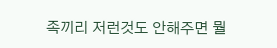족끼리 저런것도 안해주면 뭘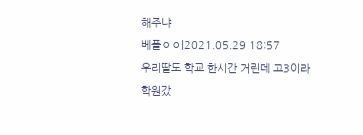해주냐
베플ㅇㅇ|2021.05.29 18:57
우리딸도 학교 한시간 거린데 고3이라 학원갔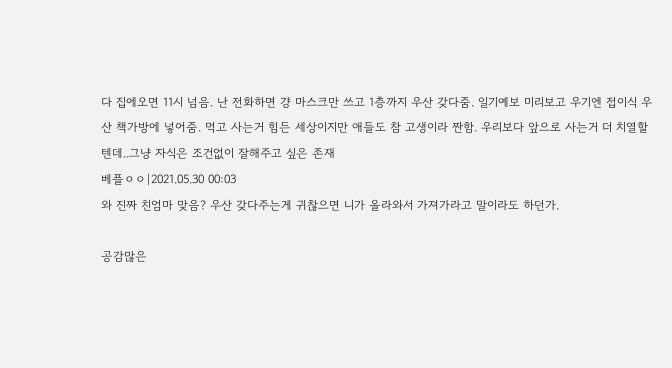다 집에오면 11시 넘음. 난 전화하면 걍 마스크만 쓰고 1층까지 우산 갖다줌. 일기예보 미리보고 우기엔 접이식 우산 책가방에 넣어줌. 먹고 사는거 힘든 세상이지만 애들도 참 고생이라 짠함. 우리보다 앞으로 사는거 더 치열할텐데..그냥 자식은 조건없이 잘해주고 싶은 존재
베플ㅇㅇ|2021.05.30 00:03
와 진짜 친엄마 맞음? 우산 갖다주는게 귀찮으면 니가 올라와서 가져가라고 말이라도 하던가.

공감많은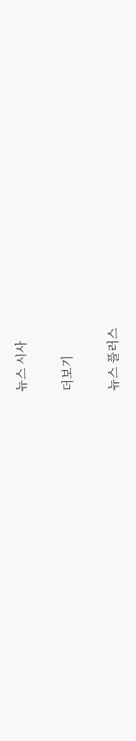뉴스 시사

더보기

뉴스 플러스